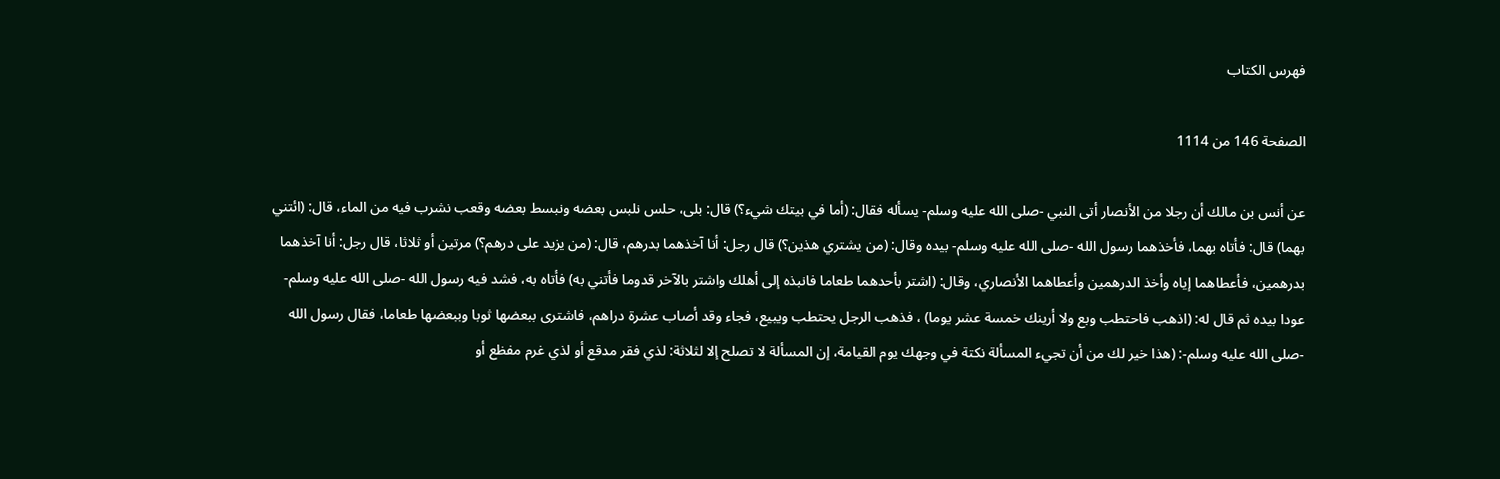فهرس الكتاب

الصفحة 146 من 1114

عن أنس بن مالك أن رجلا من الأنصار أتى النبي -صلى الله عليه وسلم- يسأله فقال: (أما في بيتك شيء؟) قال: بلى، حلس نلبس بعضه ونبسط بعضه وقعب نشرب فيه من الماء، قال: (ائتني بهما) قال: فأتاه بهما، فأخذهما رسول الله -صلى الله عليه وسلم- بيده وقال: (من يشتري هذين؟) قال رجل: أنا آخذهما بدرهم، قال: (من يزيد على درهم؟) مرتين أو ثلاثا، قال رجل: أنا آخذهما بدرهمين، فأعطاهما إياه وأخذ الدرهمين وأعطاهما الأنصاري، وقال: (اشتر بأحدهما طعاما فانبذه إلى أهلك واشتر بالآخر قدوما فأتني به) فأتاه به، فشد فيه رسول الله -صلى الله عليه وسلم- عودا بيده ثم قال له: (اذهب فاحتطب وبع ولا أرينك خمسة عشر يوما) ، فذهب الرجل يحتطب ويبيع، فجاء وقد أصاب عشرة دراهم، فاشترى ببعضها ثوبا وببعضها طعاما، فقال رسول الله -صلى الله عليه وسلم-: (هذا خير لك من أن تجيء المسألة نكتة في وجهك يوم القيامة، إن المسألة لا تصلح إلا لثلاثة: لذي فقر مدقع أو لذي غرم مفظع أو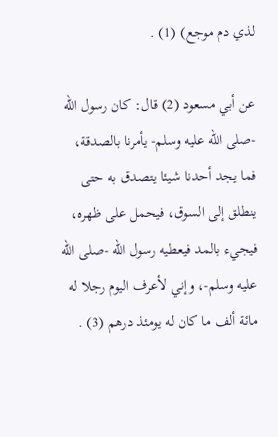لذي دم موجع) (1) .

عن أبي مسعود (2) قال: كان رسول الله -صلى الله عليه وسلم- يأمرنا بالصدقة، فما يجد أحدنا شيئا يتصدق به حتى ينطلق إلى السوق، فيحمل على ظهره، فيجيء بالمد فيعطيه رسول الله -صلى الله عليه وسلم-، وإني لأعرف اليوم رجلا له مائة ألف ما كان له يومئذ درهم (3) .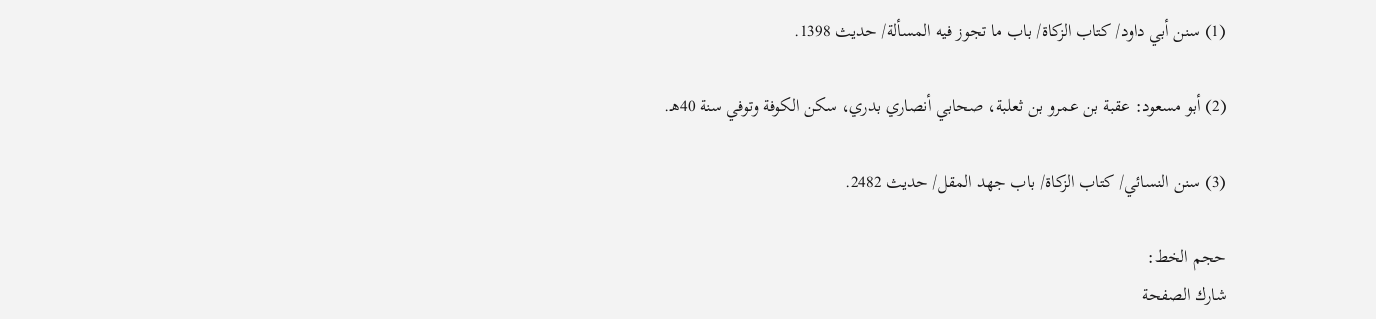(1) سنن أبي داود/ كتاب الزكاة/ باب ما تجوز فيه المسألة/ حديث 1398.

(2) أبو مسعود: عقبة بن عمرو بن ثعلبة، صحابي أنصاري بدري، سكن الكوفة وتوفي سنة 40هـ.

(3) سنن النسائي/ كتاب الزكاة/ باب جهد المقل/ حديث 2482.

حجم الخط:
شارك الصفحة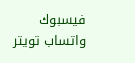فيسبوك واتساب تويتر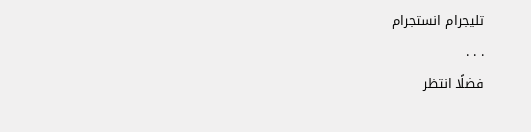تليجرام انستجرام
. . .
فضلًا انتظر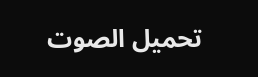تحميل الصوت